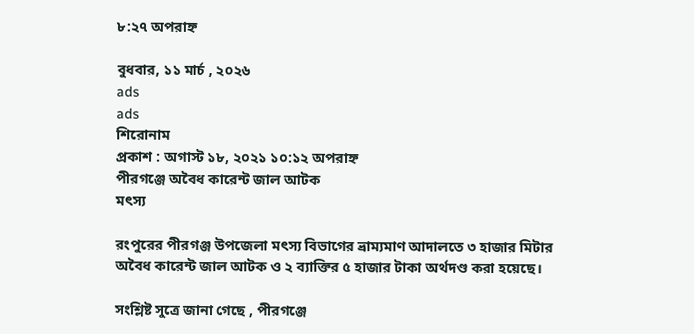৮:২৭ অপরাহ্ন

বুধবার, ১১ মার্চ , ২০২৬
ads
ads
শিরোনাম
প্রকাশ : অগাস্ট ১৮, ২০২১ ১০:১২ অপরাহ্ন
পীরগঞ্জে অবৈধ কারেন্ট জাল আটক
মৎস্য

রংপুরের পীরগঞ্জ উপজেলা মৎস্য বিভাগের ভ্রাম্যমাণ আদালতে ৩ হাজার মিটার অবৈধ কারেন্ট জাল আটক ও ২ ব্যাক্তির ৫ হাজার টাকা অর্থদণ্ড করা হয়েছে।

সংশ্লিষ্ট সুত্রে জানা গেছে , পীরগঞ্জে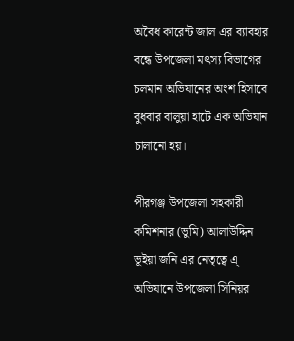অবৈধ কারেন্ট জাল এর ব্যাবহার বন্ধে উপজেলা মৎস্য বিভাগের চলমান অভিযানের অংশ হিসাবে বুধবার বালুয়া হাটে এক অভিযান চালানো হয়।

পীরগঞ্জ উপজেলা সহকারী কমিশনার (ভুমি) আলাউদ্দিন ভূইয়া জনি এর নেতৃত্বে এ্ অভিযানে উপজেলা সিনিয়র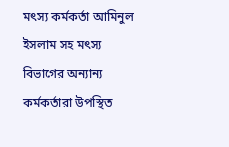মৎস্য কর্মকর্তা আমিনুল ইসলাম সহ মৎস্য বিভাগের অন্যান্য কর্মকর্তারা উপস্থিত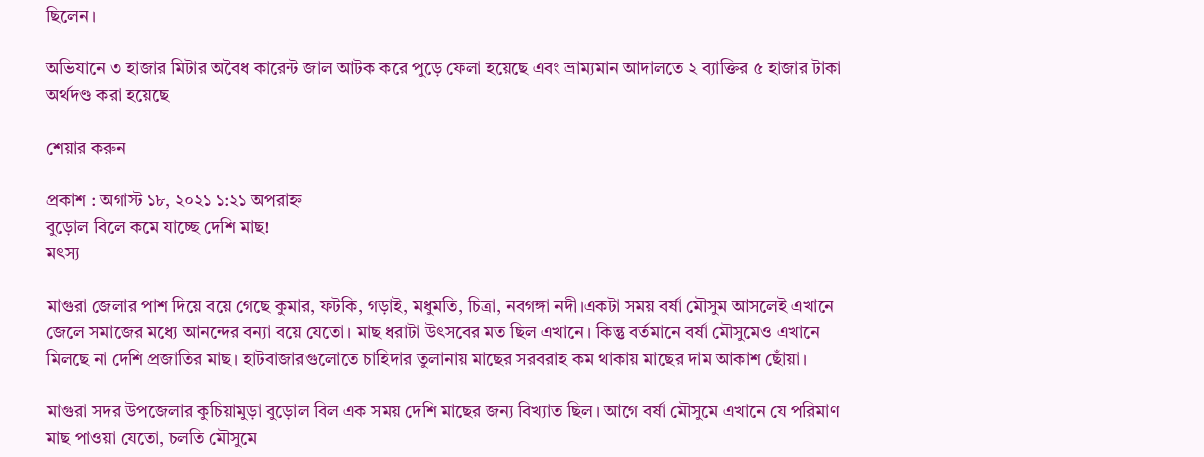ছিলেন।

অভিযানে ৩ হাজার মিটার অবৈধ কারেন্ট জাল আটক করে পুড়ে ফেলা হয়েছে এবং ভ্রাম্যমান আদালতে ২ ব্যাক্তির ৫ হাজার টাকা অর্থদণ্ড করা হয়েছে

শেয়ার করুন

প্রকাশ : অগাস্ট ১৮, ২০২১ ১:২১ অপরাহ্ন
বুড়োল বিলে কমে যাচ্ছে দেশি মাছ!
মৎস্য

মাগুরা জেলার পাশ দিয়ে বয়ে গেছে কুমার, ফটকি, গড়াই, মধুমতি, চিত্রা, নবগঙ্গা নদী।একটা সময় বর্ষা মৌসুম আসলেই এখানে জেলে সমাজের মধ্যে আনন্দের বন্যা বয়ে যেতো। মাছ ধরাটা উৎসবের মত ছিল এখানে। কিন্তু বর্তমানে বর্ষা মৌসুমেও এখানে মিলছে না দেশি প্রজাতির মাছ। হাটবাজারগুলোতে চাহিদার তুলানায় মাছের সরবরাহ কম থাকায় মাছের দাম আকাশ ছোঁয়া।

মাগুরা সদর উপজেলার কুচিয়ামুড়া বুড়োল বিল এক সময় দেশি মাছের জন্য বিখ্যাত ছিল। আগে বর্ষা মৌসুমে এখানে যে পরিমাণ মাছ পাওয়া যেতো, চলতি মৌসুমে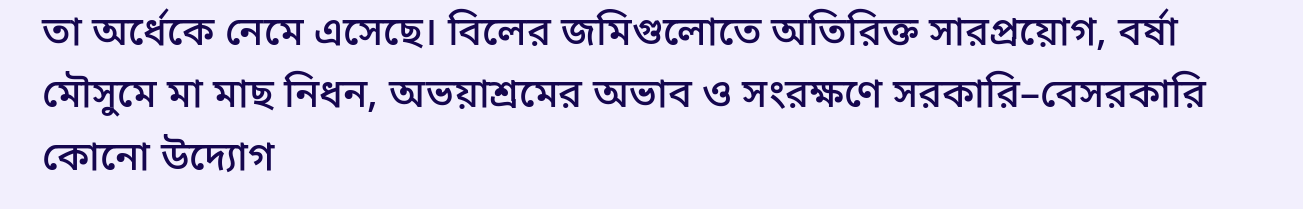তা অর্ধেকে নেমে এসেছে। বিলের জমিগুলোতে অতিরিক্ত সারপ্রয়োগ, বর্ষা মৌসুমে মা মাছ নিধন, অভয়াশ্রমের অভাব ও সংরক্ষণে সরকারি–বেসরকারি কোনো উদ্যোগ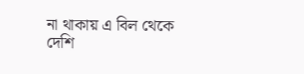না থাকায় এ বিল থেকে দেশি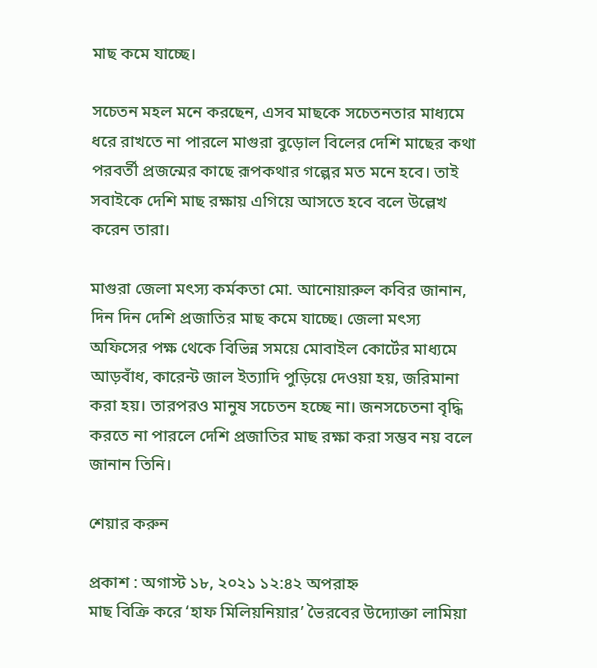মাছ কমে যাচ্ছে।

সচেতন মহল মনে করছেন, এসব মাছকে সচেতনতার মাধ্যমে ধরে রাখতে না পারলে মাগুরা বুড়োল বিলের দেশি মাছের কথা পরবর্তী প্রজন্মের কাছে রূপকথার গল্পের মত মনে হবে। তাই সবাইকে দেশি মাছ রক্ষায় এগিয়ে আসতে হবে বলে উল্লেখ করেন তারা।

মাগুরা জেলা মৎস্য কর্মকতা মো. আনোয়ারুল কবির জানান, দিন দিন দেশি প্রজাতির মাছ কমে যাচ্ছে। জেলা মৎস্য অফিসের পক্ষ থেকে বিভিন্ন সময়ে মোবাইল কোর্টের মাধ্যমে আড়বাঁধ, কারেন্ট জাল ইত্যাদি পুড়িয়ে দেওয়া হয়, জরিমানা করা হয়। তারপরও মানুষ সচেতন হচ্ছে না। জনসচেতনা বৃদ্ধি করতে না পারলে দেশি প্রজাতির মাছ রক্ষা করা সম্ভব নয় বলে জানান তিনি।

শেয়ার করুন

প্রকাশ : অগাস্ট ১৮, ২০২১ ১২:৪২ অপরাহ্ন
মাছ বিক্রি করে ‘হাফ মিলিয়নিয়ার’ ভৈরবের উদ্যোক্তা লামিয়া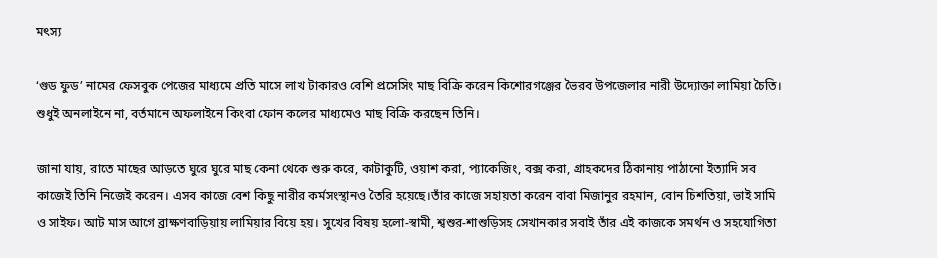মৎস্য

‘গুড ফুড’ নামের ফেসবুক পেজের মাধ্যমে প্রতি মাসে লাখ টাকারও বেশি প্রসেসিং মাছ বিক্রি করেন কিশোরগঞ্জের ভৈরব উপজেলার নারী উদ্যোক্তা লামিয়া চৈতি। শুধুই অনলাইনে না, বর্তমানে অফলাইনে কিংবা ফোন কলের মাধ্যমেও মাছ বিক্রি করছেন তিনি।

জানা যায়, রাতে মাছের আড়তে ঘুরে ঘুরে মাছ কেনা থেকে শুরু করে, কাটাকুটি, ওয়াশ করা, প্যাকেজিং, বক্স করা, গ্রাহকদের ঠিকানায় পাঠানো ইত্যাদি সব কাজেই তিনি নিজেই করেন। এসব কাজে বেশ কিছু নারীর কর্মসংস্থানও তৈরি হয়েছে।তাঁর কাজে সহায়তা করেন বাবা মিজানুর রহমান, বোন চিশতিয়া, ভাই সামি ও সাইফ। আট মাস আগে ব্রাক্ষণবাড়িয়ায় লামিয়ার বিয়ে হয়। সুখের বিষয় হলো-স্বামী, শ্বশুর-শাশুড়িসহ সেখানকার সবাই তাঁর এই কাজকে সমর্থন ও সহযোগিতা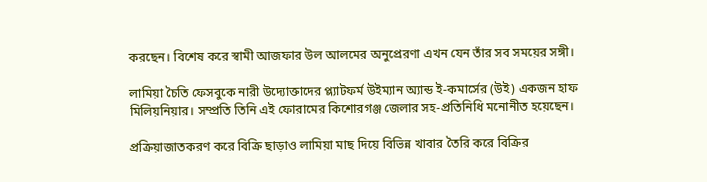করছেন। বিশেষ করে স্বামী আজফার উল আলমের অনুপ্রেরণা এখন যেন তাঁর সব সময়ের সঙ্গী।

লামিয়া চৈতি ফেসবুকে নারী উদ্যোক্তাদের প্ল্যাটফর্ম উইম্যান অ্যান্ড ই-কমার্সের (উই) একজন হাফ মিলিয়নিয়ার। সম্প্রতি তিনি এই ফোরামের কিশোরগঞ্জ জেলার সহ-প্রতিনিধি মনোনীত হয়েছেন।

প্রক্রিয়াজাতকরণ করে বিক্রি ছাড়াও লামিয়া মাছ দিয়ে বিভিন্ন খাবার তৈরি করে বিক্রির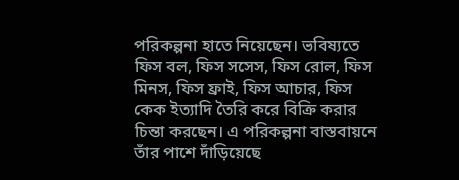পরিকল্পনা হাতে নিয়েছেন। ভবিষ্যতে ফিস বল, ফিস সসেস, ফিস রোল, ফিস মিনস, ফিস ফ্রাই, ফিস আচার, ফিস কেক ইত্যাদি তৈরি করে বিক্রি করার চিন্তা করছেন। এ পরিকল্পনা বাস্তবায়নে তাঁর পাশে দাঁড়িয়েছে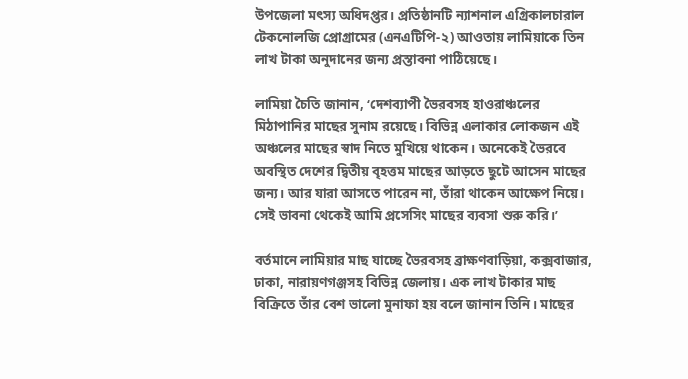উপজেলা মৎস্য অধিদপ্তর। প্রতিষ্ঠানটি ন্যাশনাল এগ্রিকালচারাল টেকনোলজি প্রোগ্রামের (এনএটিপি-২) আওতায় লামিয়াকে তিন লাখ টাকা অনুদানের জন্য প্রস্তাবনা পাঠিয়েছে।

লামিয়া চৈতি জানান, ‘দেশব্যাপী ভৈরবসহ হাওরাঞ্চলের মিঠাপানির মাছের সুনাম রয়েছে। বিভিন্ন এলাকার লোকজন এই অঞ্চলের মাছের স্বাদ নিতে মুখিয়ে থাকেন। অনেকেই ভৈরবে অবস্থিত দেশের দ্বিতীয় বৃহত্তম মাছের আড়তে ছুটে আসেন মাছের জন্য। আর যারা আসতে পারেন না, তাঁরা থাকেন আক্ষেপ নিয়ে। সেই ভাবনা থেকেই আমি প্রসেসিং মাছের ব্যবসা শুরু করি।’

বর্তমানে লামিয়ার মাছ যাচ্ছে ভৈরবসহ ব্রাক্ষণবাড়িয়া, কক্সবাজার, ঢাকা, নারায়ণগঞ্জসহ বিভিন্ন জেলায়। এক লাখ টাকার মাছ বিক্রিতে তাঁর বেশ ভালো মুনাফা হয় বলে জানান তিনি। মাছের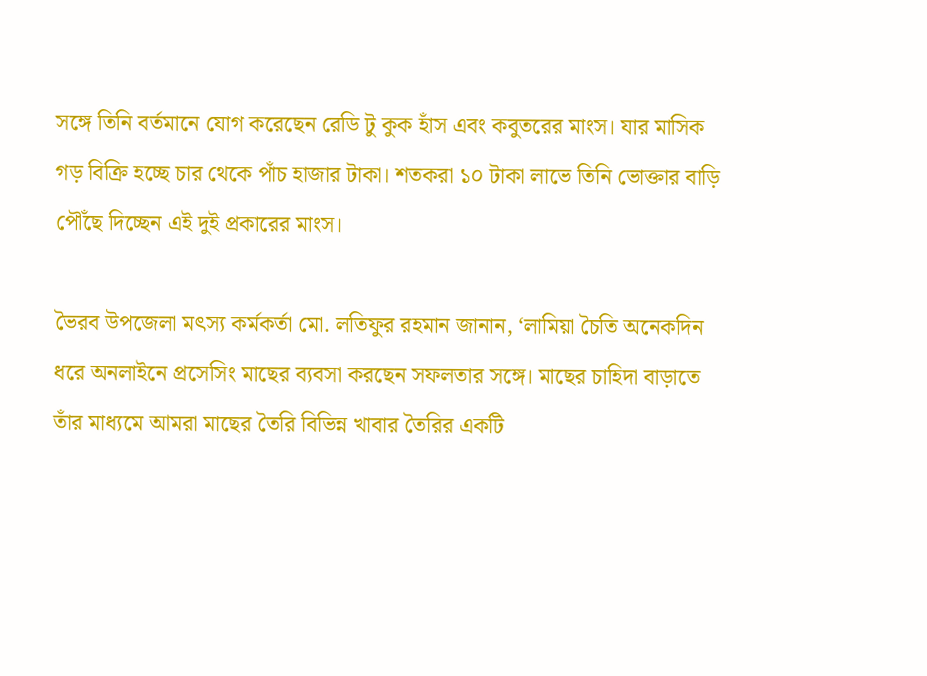সঙ্গে তিনি বর্তমানে যোগ করেছেন রেডি টু কুক হাঁস এবং কবুতরের মাংস। যার মাসিক গড় বিক্রি হচ্ছে চার থেকে পাঁচ হাজার টাকা। শতকরা ১০ টাকা লাভে তিনি ভোক্তার বাড়ি পৌঁছে দিচ্ছেন এই দুই প্রকারের মাংস।

ভৈরব উপজেলা মৎস্য কর্মকর্তা মো. লতিফুর রহমান জানান, ‘লামিয়া চৈতি অনেকদিন ধরে অনলাইনে প্রসেসিং মাছের ব্যবসা করছেন সফলতার সঙ্গে। মাছের চাহিদা বাড়াতে তাঁর মাধ্যমে আমরা মাছের তৈরি বিভিন্ন খাবার তৈরির একটি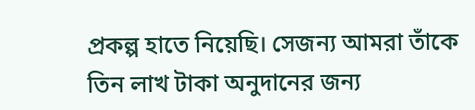প্রকল্প হাতে নিয়েছি। সেজন্য আমরা তাঁকে তিন লাখ টাকা অনুদানের জন্য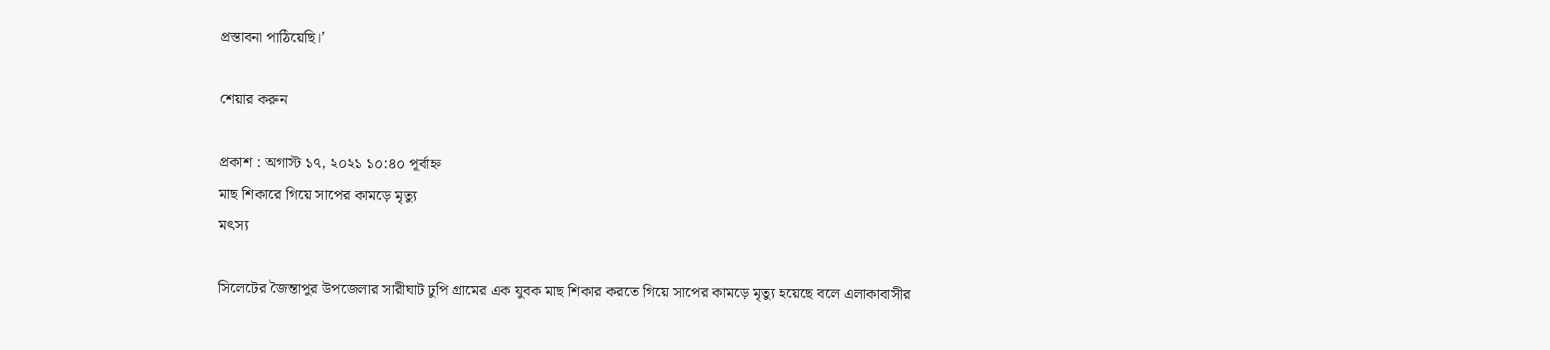প্রস্তাবনা পাঠিয়েছি।’

শেয়ার করুন

প্রকাশ : অগাস্ট ১৭, ২০২১ ১০:৪০ পূর্বাহ্ন
মাছ শিকারে গিয়ে সাপের কামড়ে মৃত্যু
মৎস্য

সিলেটের জৈন্তাপুর উপজেলার সারীঘাট ঢুপি গ্রামের এক যুবক মাছ শিকার করতে গিয়ে সাপের কামড়ে মৃত্যু হয়েছে বলে এলাকাবাসীর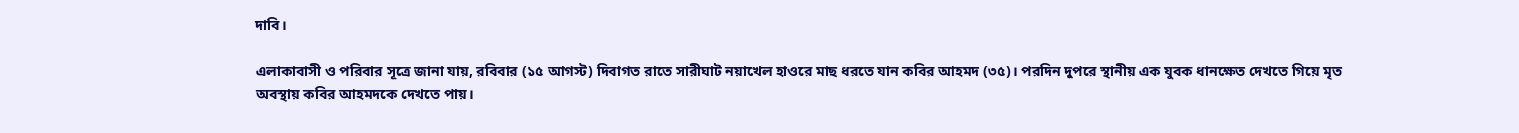দাবি।

এলাকাবাসী ও পরিবার সূত্রে জানা যায়, রবিবার (১৫ আগস্ট) দিবাগত রাতে সারীঘাট নয়াখেল হাওরে মাছ ধরতে যান কবির আহমদ (৩৫)। পরদিন দুপরে স্থানীয় এক যুবক ধানক্ষেত দেখতে গিয়ে মৃত অবস্থায় কবির আহমদকে দেখতে পায়।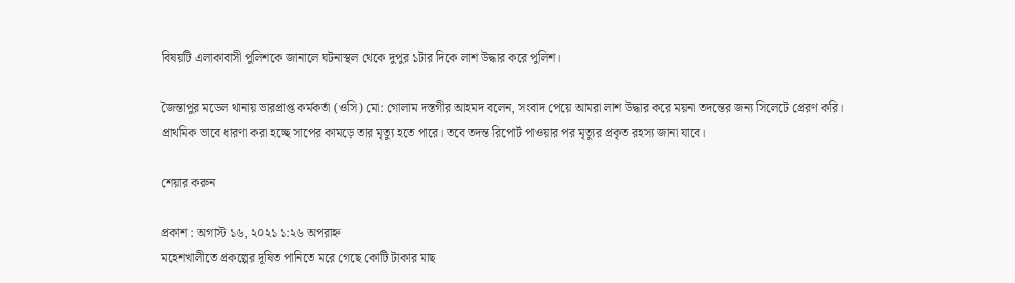বিষয়টি এলাকাবাসী পুলিশকে জানালে ঘটনাস্থল থেকে দুপুর ১টার দিকে লাশ উদ্ধার করে পুলিশ।

জৈন্তাপুর মডেল থানায় ভারপ্রাপ্ত কর্মকর্তা (ওসি) মো: গোলাম দস্তগীর আহমদ বলেন, সংবাদ পেয়ে আমরা লাশ উদ্ধার করে ময়না তদন্তের জন্য সিলেটে প্রেরণ করি। প্রাথমিক ভাবে ধারণা করা হচ্ছে সাপের কামড়ে তার মৃত্যু হতে পারে। তবে তদন্ত রিপোর্ট পাওয়ার পর মৃত্যুর প্রকৃত রহস্য জানা যাবে।

শেয়ার করুন

প্রকাশ : অগাস্ট ১৬, ২০২১ ১:২৬ অপরাহ্ন
মহেশখালীতে প্রকল্পের দূষিত পানিতে মরে গেছে কোটি টাকার মাছ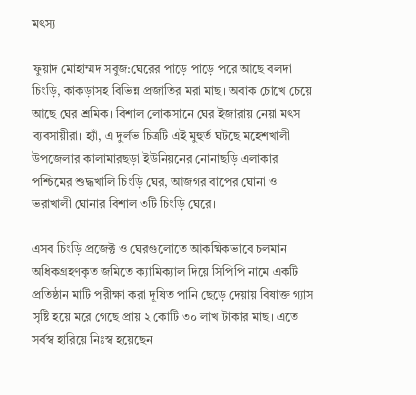মৎস্য

ফুয়াদ মোহাম্মদ সবুজ:ঘেরের পাড়ে পাড়ে পরে আছে বলদা চিংড়ি, কাকড়াসহ বিভিন্ন প্রজাতির মরা মাছ। অবাক চোখে চেয়ে আছে ঘের শ্রমিক। বিশাল লোকসানে ঘের ইজারায় নেয়া মৎস ব্যবসায়ীরা। হ্যাঁ, এ দুর্লভ চিত্রটি এই মুহুর্ত ঘটছে মহেশখালী উপজেলার কালামারছড়া ইউনিয়নের নোনাছড়ি এলাকার পশ্চিমের শুদ্ধখালি চিংড়ি ঘের, আজগর বাপের ঘোনা ও ভরাখালী ঘোনার বিশাল ৩টি চিংড়ি ঘেরে।

এসব চিংড়ি প্রজেক্ট ও ঘেরগুলোতে আকষ্মিকভাবে চলমান অধিকগ্রহণকৃত জমিতে ক্যামিক্যাল দিয়ে সিপিপি নামে একটি প্রতিষ্ঠান মাটি পরীক্ষা করা দূষিত পানি ছেড়ে দেয়ায় বিষাক্ত গ্যাস সৃষ্টি হয়ে মরে গেছে প্রায় ২ কোটি ৩০ লাখ টাকার মাছ। এতে সর্বস্ব হারিয়ে নিঃস্ব হয়েছেন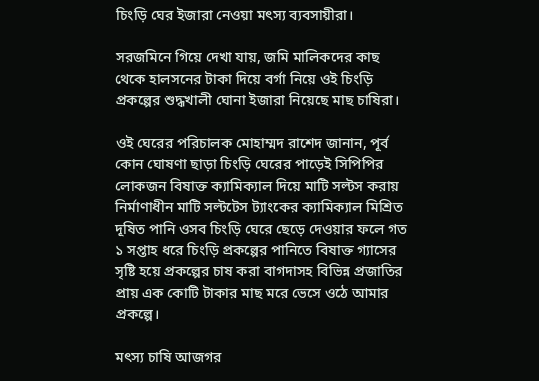চিংড়ি ঘের ইজারা নেওয়া মৎস্য ব্যবসায়ীরা।

সরজমিনে গিয়ে দেখা যায়, জমি মালিকদের কাছ থেকে হালসনের টাকা দিয়ে বর্গা নিয়ে ওই চিংড়ি প্রকল্পের শুদ্ধখালী ঘোনা ইজারা নিয়েছে মাছ চাষিরা।

ওই ঘেরের পরিচালক মোহাম্মদ রাশেদ জানান, পূর্ব কোন ঘোষণা ছাড়া চিংড়ি ঘেরের পাড়েই সিপিপির লোকজন বিষাক্ত ক্যামিক্যাল দিয়ে মাটি সল্টস করায় নির্মাণাধীন মাটি সল্টটেস ট্যাংকের ক্যামিক্যাল মিশ্রিত দূষিত পানি ওসব চিংড়ি ঘেরে ছেড়ে দেওয়ার ফলে গত ১ সপ্তাহ ধরে চিংড়ি প্রকল্পের পানিতে বিষাক্ত গ্যাসের সৃষ্টি হয়ে প্রকল্পের চাষ করা বাগদাসহ বিভিন্ন প্রজাতির প্রায় এক কোটি টাকার মাছ মরে ভেসে ওঠে আমার প্রকল্পে।

মৎস্য চাষি আজগর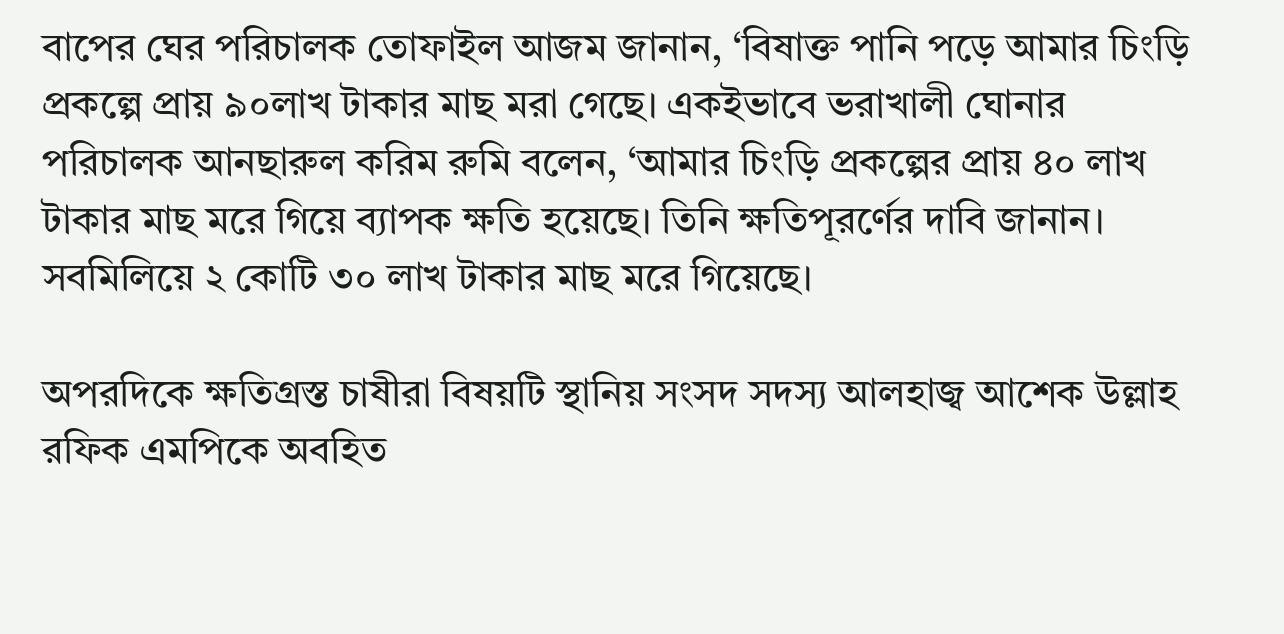বাপের ঘের পরিচালক তোফাইল আজম জানান, ‘বিষাক্ত পানি পড়ে আমার চিংড়ি প্রকল্পে প্রায় ৯০লাখ টাকার মাছ মরা গেছে। একইভাবে ভরাখালী ঘোনার পরিচালক আনছারুল করিম রুমি বলেন, ‘আমার চিংড়ি প্রকল্পের প্রায় ৪০ লাখ টাকার মাছ মরে গিয়ে ব্যাপক ক্ষতি হয়েছে। তিনি ক্ষতিপূরর্ণের দাবি জানান। সবমিলিয়ে ২ কোটি ৩০ লাখ টাকার মাছ মরে গিয়েছে।

অপরদিকে ক্ষতিগ্রস্ত চাষীরা বিষয়টি স্থানিয় সংসদ সদস্য আলহাজ্ব আশেক উল্লাহ রফিক এমপিকে অবহিত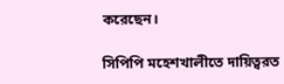করেছেন।

সিপিপি মহেশখালীতে দায়িত্বরত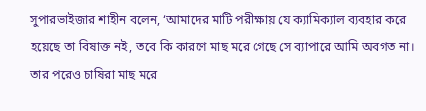সুপারভাইজার শাহীন বলেন, ‘আমাদের মাটি পরীক্ষায় যে ক্যামিক্যাল ব্যবহার করে হয়েছে তা বিষাক্ত নই, তবে কি কারণে মাছ মরে গেছে সে ব্যাপারে আমি অবগত না। তার পরেও চাষিরা মাছ মরে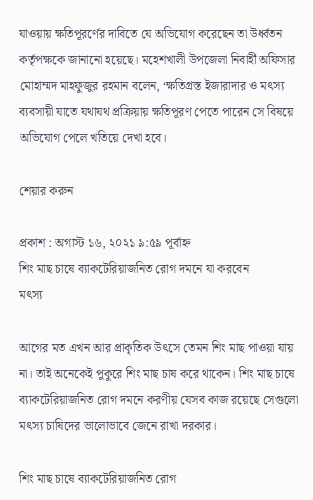যাওয়ায় ক্ষতিপূরর্ণের দাবিতে যে অভিযোগ করেছেন তা উর্ধ্বতন কর্তৃপক্ষকে জানানো হয়েছে। মহেশখালী উপজেলা নিবার্হী অফিসার মোহাম্মদ মাহফুজুর রহমান বলেন, ‘ক্ষতিগ্রস্ত ইজারাদার ও মৎস্য ব্যবসায়ী যাতে যথাযথ প্রক্রিয়ায় ক্ষতিপূরণ পেতে পারেন সে বিষয়ে অভিযোগ পেলে খতিয়ে দেখা হবে।

শেয়ার করুন

প্রকাশ : অগাস্ট ১৬, ২০২১ ৯:৫৯ পূর্বাহ্ন
শিং মাছ চাষে ব্যাকটেরিয়াজনিত রোগ দমনে যা করবেন
মৎস্য

আগের মত এখন আর প্রাকৃতিক উৎসে তেমন শিং মাছ পাওয়া যায় না। তাই অনেকেই পুকুরে শিং মাছ চাষ করে থাকেন। শিং মাছ চাষে ব্যাকটেরিয়াজনিত রোগ দমনে করণীয় যেসব কাজ রয়েছে সেগুলো মৎস্য চাষিদের ভালোভাবে জেনে রাখা দরকার।

শিং মাছ চাষে ব্যাকটেরিয়াজনিত রোগ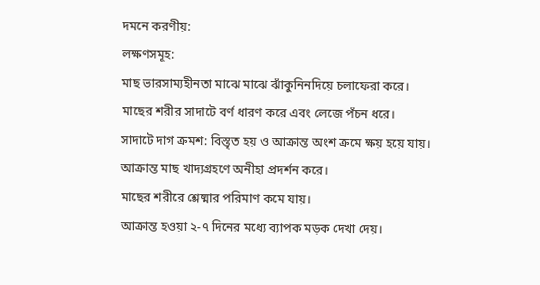দমনে করণীয়:
লক্ষণসমূহ:
মাছ ভারসাম্যহীনতা মাঝে মাঝে ঝাঁকুনিনদিয়ে চলাফেরা করে।
মাছের শরীর সাদাটে বর্ণ ধারণ করে এবং লেজে পঁচন ধরে।
সাদাটে দাগ ক্রমশ: বিস্তৃত হয় ও আক্রান্ত অংশ ক্রমে ক্ষয় হয়ে যায়।
আক্রান্ত মাছ খাদ্যগ্রহণে অনীহা প্রদর্শন করে।
মাছের শরীরে শ্লেষ্মার পরিমাণ কমে যায়।
আক্রান্ত হওয়া ২-৭ দিনের মধ্যে ব্যাপক মড়ক দেখা দেয়।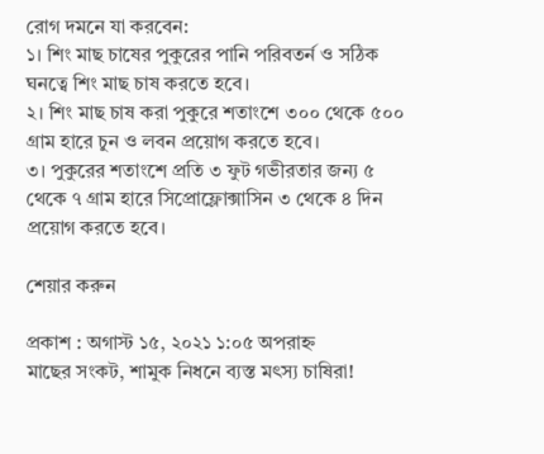রোগ দমনে যা করবেন:
১। শিং মাছ চাষের পুকুরের পানি পরিবতর্ন ও সঠিক ঘনত্বে শিং মাছ চাষ করতে হবে।
২। শিং মাছ চাষ করা পুকুরে শতাংশে ৩০০ থেকে ৫০০ গ্রাম হারে চুন ও লবন প্রয়োগ করতে হবে।
৩। পুকুরের শতাংশে প্রতি ৩ ফুট গভীরতার জন্য ৫ থেকে ৭ গ্রাম হারে সিপ্রোফ্লোক্সাসিন ৩ থেকে ৪ দিন প্রয়োগ করতে হবে।

শেয়ার করুন

প্রকাশ : অগাস্ট ১৫, ২০২১ ১:০৫ অপরাহ্ন
মাছের সংকট, শামুক নিধনে ব্যস্ত মৎস্য চাষিরা!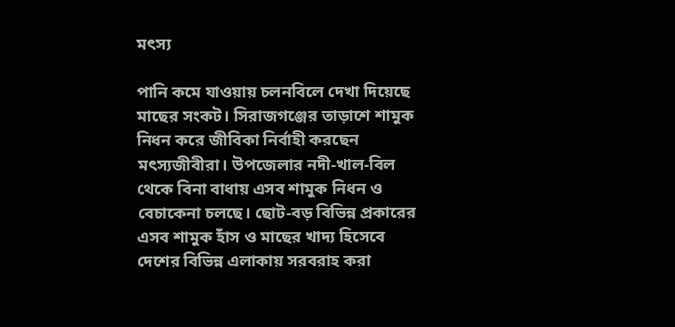মৎস্য

পানি কমে যাওয়ায় চলনবিলে দেখা দিয়েছে মাছের সংকট। সিরাজগঞ্জের তাড়াশে শামুক নিধন করে জীবিকা নির্বাহী করছেন মৎস্যজীবীরা। উপজেলার নদী-খাল-বিল থেকে বিনা বাধায় এসব শামুক নিধন ও বেচাকেনা চলছে। ছোট-বড় বিভিন্ন প্রকারের এসব শামুক হাঁস ও মাছের খাদ্য হিসেবে দেশের বিভিন্ন এলাকায় সরবরাহ করা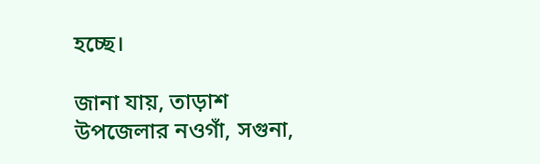হচ্ছে।

জানা যায়, তাড়াশ উপজেলার নওগাঁ, সগুনা,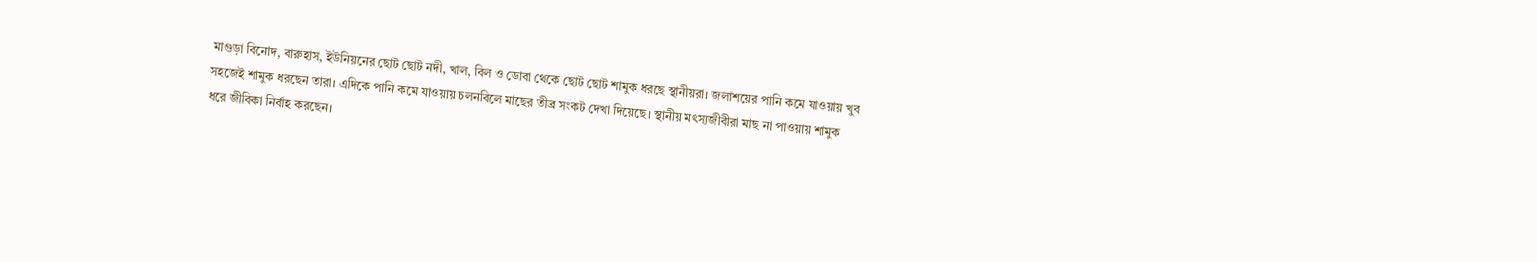মাগুড়া বিনোদ, বারুহাস, ইউনিয়নের ছোট ছোট নদী, খাল, বিল ও ডোবা থেকে ছোট ছোট শামুক ধরছে স্থানীয়রা। জলাশয়ের পানি কমে যাওয়ায় খুব সহজেই শামুক ধরছেন তারা। এদিকে পানি কমে যাওয়ায় চলনবিলে মাছের তীব্র সংকট দেখা দিয়েছে। স্থানীয় মৎস্যজীবীরা মাছ না পাওয়ায় শামুক ধরে জীবিকা নির্বাহ করছেন।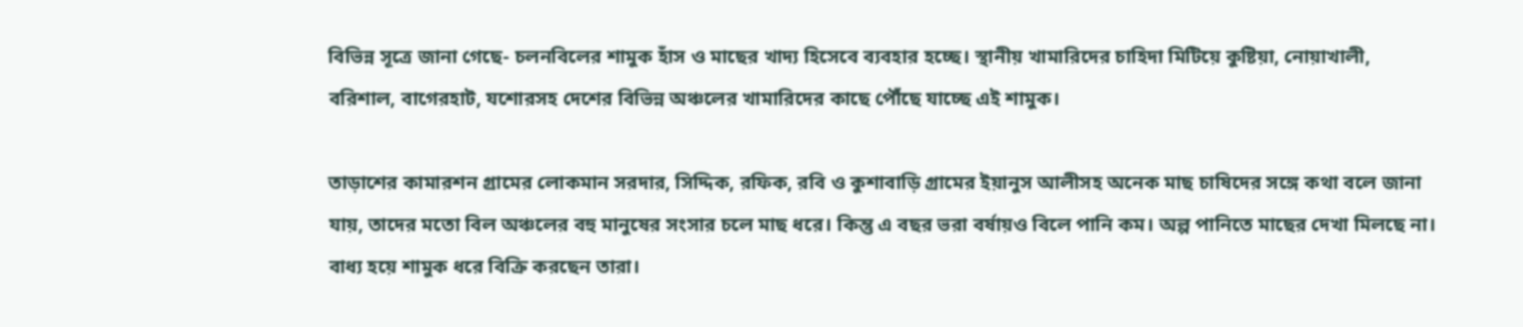বিভিন্ন সূত্রে জানা গেছে- চলনবিলের শামুক হাঁস ও মাছের খাদ্য হিসেবে ব্যবহার হচ্ছে। স্থানীয় খামারিদের চাহিদা মিটিয়ে কুষ্টিয়া, নোয়াখালী, বরিশাল, বাগেরহাট, যশোরসহ দেশের বিভিন্ন অঞ্চলের খামারিদের কাছে পৌঁছে যাচ্ছে এই শামুক।

তাড়াশের কামারশন গ্রামের লোকমান সরদার, সিদ্দিক, রফিক, রবি ও কুশাবাড়ি গ্রামের ইয়ানুস আলীসহ অনেক মাছ চাষিদের সঙ্গে কথা বলে জানা যায়, তাদের মতো বিল অঞ্চলের বহু মানুষের সংসার চলে মাছ ধরে। কিন্তু এ বছর ভরা বর্ষায়ও বিলে পানি কম। অল্প পানিতে মাছের দেখা মিলছে না। বাধ্য হয়ে শামুক ধরে বিক্রি করছেন তারা।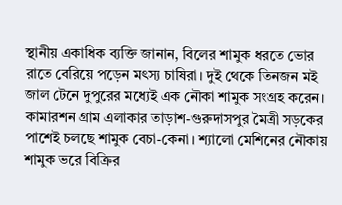স্থানীয় একাধিক ব্যক্তি জানান, বিলের শামুক ধরতে ভোর রাতে বেরিয়ে পড়েন মৎস্য চাষিরা। দুই থেকে তিনজন মই জাল টেনে দুপুরের মধ্যেই এক নৌকা শামুক সংগ্রহ করেন। কামারশন গ্রাম এলাকার তাড়াশ-গুরুদাসপুর মৈত্রী সড়কের পাশেই চলছে শামুক বেচা-কেনা। শ্যালো মেশিনের নৌকায় শামুক ভরে বিক্রির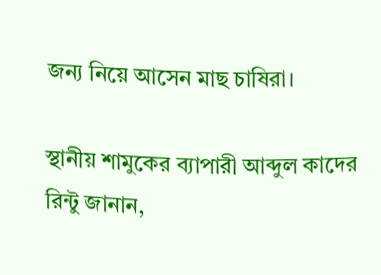জন্য নিয়ে আসেন মাছ চাষিরা।

স্থানীয় শামুকের ব্যাপারী আব্দুল কাদের রিন্টু জানান,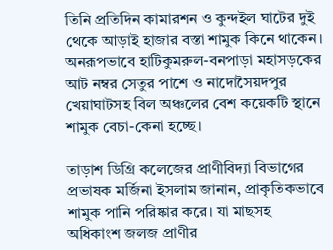তিনি প্রতিদিন কামারশন ও কুন্দইল ঘাটের দুই থেকে আড়াই হাজার বস্তা শামুক কিনে থাকেন। অনরূপভাবে হাটিকুমরুল-বনপাড়া মহাসড়কের আট নম্বর সেতুর পাশে ও নাদোসৈয়দপুর খেয়াঘাটসহ বিল অঞ্চলের বেশ কয়েকটি স্থানে শামুক বেচা-কেনা হচ্ছে।

তাড়াশ ডিগ্রি কলেজের প্রাণীবিদ্যা বিভাগের প্রভাষক মর্জিনা ইসলাম জানান, প্রাকৃতিকভাবে শামুক পানি পরিষ্কার করে। যা মাছসহ অধিকাংশ জলজ প্রাণীর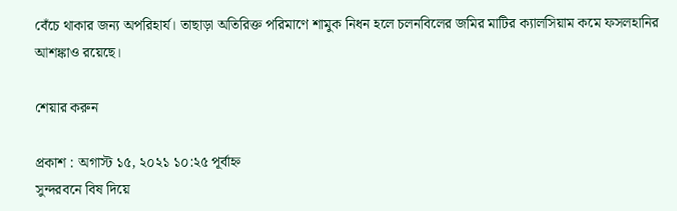বেঁচে থাকার জন্য অপরিহার্য। তাছাড়া অতিরিক্ত পরিমাণে শামুক নিধন হলে চলনবিলের জমির মাটির ক্যালসিয়াম কমে ফসলহানির আশঙ্কাও রয়েছে।

শেয়ার করুন

প্রকাশ : অগাস্ট ১৫, ২০২১ ১০:২৫ পূর্বাহ্ন
সুন্দরবনে বিষ দিয়ে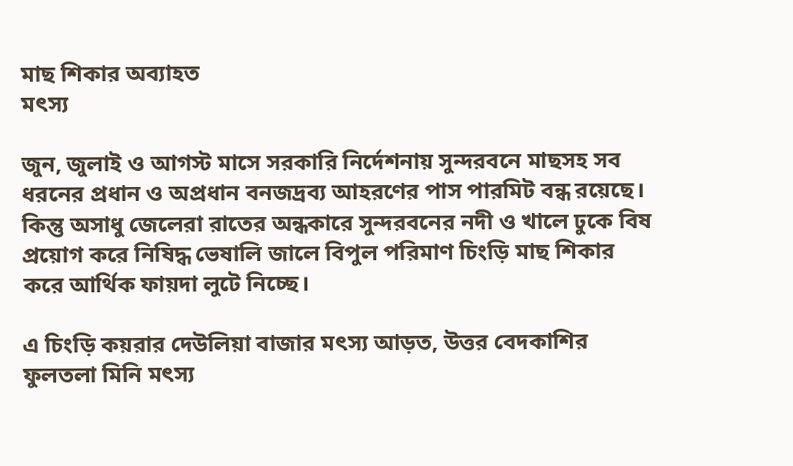মাছ শিকার অব্যাহত
মৎস্য

জুন, জুলাই ও আগস্ট মাসে সরকারি নির্দেশনায় সুন্দরবনে মাছসহ সব ধরনের প্রধান ও অপ্রধান বনজদ্রব্য আহরণের পাস পারমিট বন্ধ রয়েছে। কিন্তু অসাধু জেলেরা রাতের অন্ধকারে সুন্দরবনের নদী ও খালে ঢুকে বিষ প্রয়োগ করে নিষিদ্ধ ভেষালি জালে বিপুল পরিমাণ চিংড়ি মাছ শিকার করে আর্থিক ফায়দা লুটে নিচ্ছে।

এ চিংড়ি কয়রার দেউলিয়া বাজার মৎস্য আড়ত, উত্তর বেদকাশির ফুলতলা মিনি মৎস্য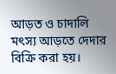আড়ত ও চাদালি মৎস্য আড়তে দেদার বিক্রি করা হয়।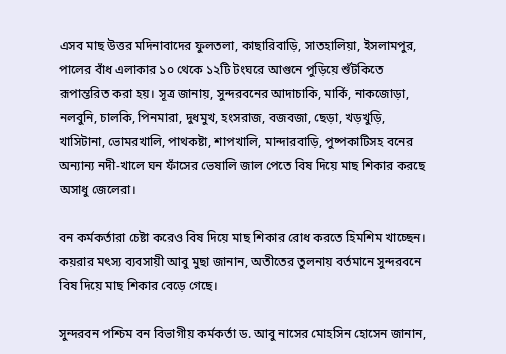এসব মাছ উত্তর মদিনাবাদের ফুলতলা, কাছারিবাড়ি, সাতহালিয়া, ইসলামপুর, পালের বাঁধ এলাকার ১০ থেকে ১২টি টংঘরে আগুনে পুড়িয়ে শুঁটকিতে রূপান্তরিত করা হয়। সূত্র জানায়, সুন্দরবনের আদাচাকি, মার্কি, নাকজোড়া, নলবুনি, চালকি, পিনমারা, দুধমুখ, হংসরাজ, বজবজা, ছেড়া, খড়খুড়ি, খাসিটানা, ভোমরখালি, পাথকষ্টা, শাপখালি, মান্দারবাড়ি, পুষ্পকাটিসহ বনের অন্যান্য নদী-খালে ঘন ফাঁসের ভেষালি জাল পেতে বিষ দিয়ে মাছ শিকার করছে অসাধু জেলেরা।

বন কর্মকর্তারা চেষ্টা করেও বিষ দিয়ে মাছ শিকার রোধ করতে হিমশিম খাচ্ছেন। কয়রার মৎস্য ব্যবসায়ী আবু মুছা জানান, অতীতের তুলনায় বর্তমানে সুন্দরবনে বিষ দিয়ে মাছ শিকার বেড়ে গেছে।

সুন্দরবন পশ্চিম বন বিভাগীয় কর্মকর্তা ড. আবু নাসের মোহসিন হোসেন জানান,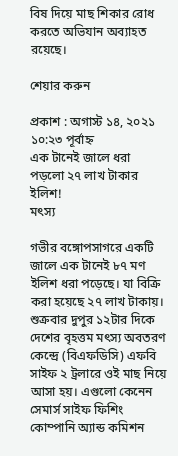বিষ দিয়ে মাছ শিকার রোধ করতে অভিযান অব্যাহত রয়েছে।

শেয়ার করুন

প্রকাশ : অগাস্ট ১৪, ২০২১ ১০:২৩ পূর্বাহ্ন
এক টানেই জালে ধরা পড়লো ২৭ লাখ টাকার ইলিশ!
মৎস্য

গভীর বঙ্গোপসাগরে একটি জালে এক টানেই ৮৭ মণ ইলিশ ধরা পড়েছে। যা বিক্রি করা হয়েছে ২৭ লাখ টাকায়। শুক্রবার দুপুর ১২টার দিকে দেশের বৃহত্তম মৎস্য অবতরণ কেন্দ্রে (বিএফডিসি) এফবি সাইফ ২ ট্রলারে ওই মাছ নিয়ে আসা হয়। এগুলো কেনেন সেমার্স সাইফ ফিশিং কোম্পানি অ্যান্ড কমিশন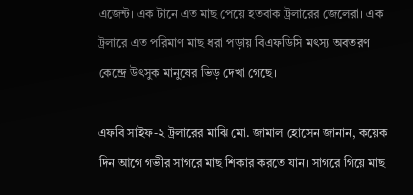এজেন্ট। এক টানে এত মাছ পেয়ে হতবাক ট্রলারের জেলেরা। এক ট্রলারে এত পরিমাণ মাছ ধরা পড়ায় বিএফডিসি মৎস্য অবতরণ কেন্দ্রে উৎসুক মানুষের ভিড় দেখা গেছে।

এফবি সাইফ-২ ট্রলারের মাঝি মো. জামাল হোসেন জানান, কয়েক দিন আগে গভীর সাগরে মাছ শিকার করতে যান। সাগরে গিয়ে মাছ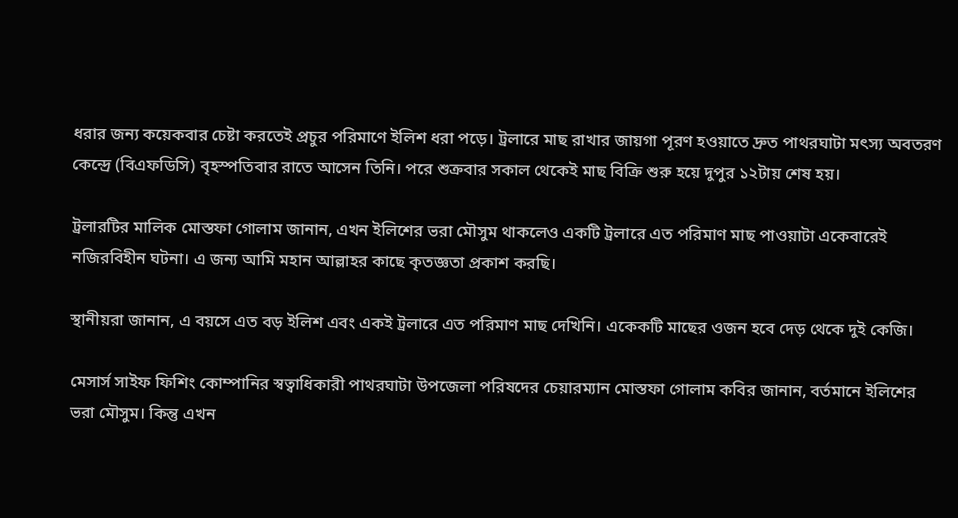ধরার জন্য কয়েকবার চেষ্টা করতেই প্রচুর পরিমাণে ইলিশ ধরা পড়ে। ট্রলারে মাছ রাখার জায়গা পূরণ হওয়াতে দ্রুত পাথরঘাটা মৎস্য অবতরণ কেন্দ্রে (বিএফডিসি) বৃহস্পতিবার রাতে আসেন তিনি। পরে শুক্রবার সকাল থেকেই মাছ বিক্রি শুরু হয়ে দুপুর ১২টায় শেষ হয়।

ট্রলারটির মালিক মোস্তফা গোলাম জানান, এখন ইলিশের ভরা মৌসুম থাকলেও একটি ট্রলারে এত পরিমাণ মাছ পাওয়াটা একেবারেই নজিরবিহীন ঘটনা। এ জন্য আমি মহান আল্লাহর কাছে কৃতজ্ঞতা প্রকাশ করছি।

স্থানীয়রা জানান, এ বয়সে এত বড় ইলিশ এবং একই ট্রলারে এত পরিমাণ মাছ দেখিনি। একেকটি মাছের ওজন হবে দেড় থেকে দুই কেজি।

মেসার্স সাইফ ফিশিং কোম্পানির স্বত্বাধিকারী পাথরঘাটা উপজেলা পরিষদের চেয়ারম্যান মোস্তফা গোলাম কবির জানান, বর্তমানে ইলিশের ভরা মৌসুম। কিন্তু এখন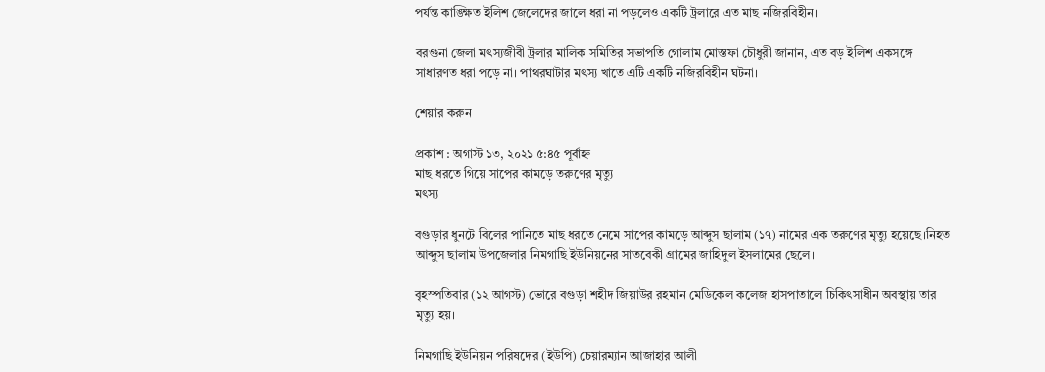পর্যন্ত কাঙ্ক্ষিত ইলিশ জেলেদের জালে ধরা না পড়লেও একটি ট্রলারে এত মাছ নজিরবিহীন।

বরগুনা জেলা মৎস্যজীবী ট্রলার মালিক সমিতির সভাপতি গোলাম মোস্তফা চৌধুরী জানান, এত বড় ইলিশ একসঙ্গে সাধারণত ধরা পড়ে না। পাথরঘাটার মৎস্য খাতে এটি একটি নজিরবিহীন ঘটনা।

শেয়ার করুন

প্রকাশ : অগাস্ট ১৩, ২০২১ ৫:৪৫ পূর্বাহ্ন
মাছ ধরতে গিয়ে সাপের কামড়ে তরুণের মৃত্যু
মৎস্য

বগুড়ার ধুনটে বিলের পানিতে মাছ ধরতে নেমে সাপের কামড়ে আব্দুস ছালাম (১৭) নামের এক তরুণের মৃত্যু হয়েছে।নিহত আব্দুস ছালাম উপজেলার নিমগাছি ইউনিয়নের সাতবেকী গ্রামের জাহিদুল ইসলামের ছেলে।

বৃহস্পতিবার (১২ আগস্ট) ভোরে বগুড়া শহীদ জিয়াউর রহমান মেডিকেল কলেজ হাসপাতালে চিকিৎসাধীন অবস্থায় তার মৃত্যু হয়।

নিমগাছি ইউনিয়ন পরিষদের (ইউপি) চেয়ারম্যান আজাহার আলী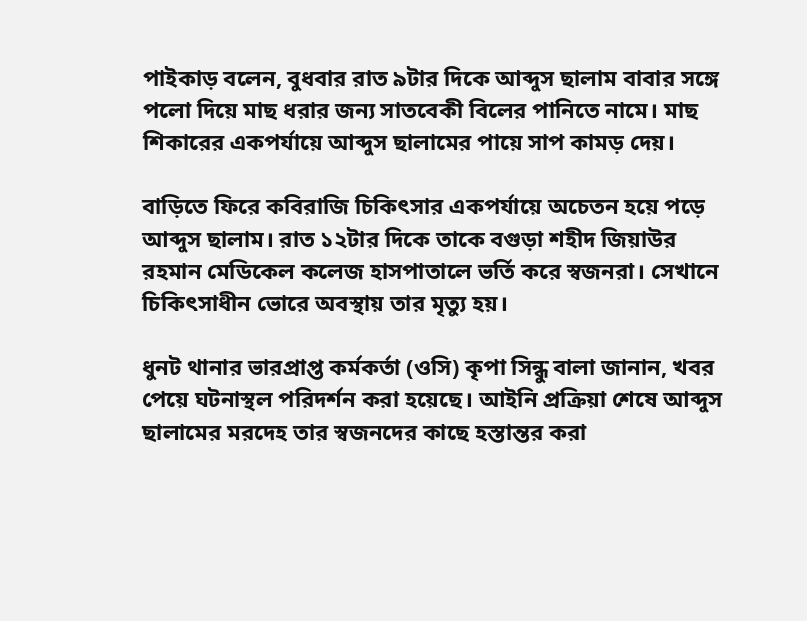পাইকাড় বলেন, বুধবার রাত ৯টার দিকে আব্দুস ছালাম বাবার সঙ্গে পলো দিয়ে মাছ ধরার জন্য সাতবেকী বিলের পানিতে নামে। মাছ শিকারের একপর্যায়ে আব্দুস ছালামের পায়ে সাপ কামড় দেয়।

বাড়িতে ফিরে কবিরাজি চিকিৎসার একপর্যায়ে অচেতন হয়ে পড়ে আব্দুস ছালাম। রাত ১২টার দিকে তাকে বগুড়া শহীদ জিয়াউর রহমান মেডিকেল কলেজ হাসপাতালে ভর্তি করে স্বজনরা। সেখানে চিকিৎসাধীন ভোরে অবস্থায় তার মৃত্যু হয়।

ধুনট থানার ভারপ্রাপ্ত কর্মকর্তা (ওসি) কৃপা সিন্ধু বালা জানান, খবর পেয়ে ঘটনাস্থল পরিদর্শন করা হয়েছে। আইনি প্রক্রিয়া শেষে আব্দুস ছালামের মরদেহ তার স্বজনদের কাছে হস্তান্তর করা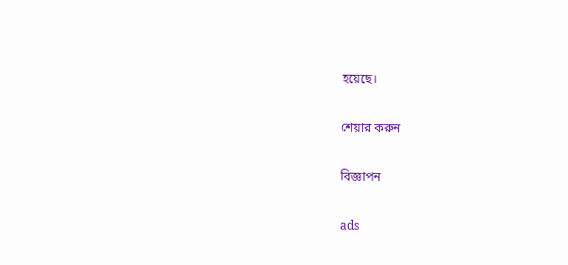হয়েছে।

শেয়ার করুন

বিজ্ঞাপন

ads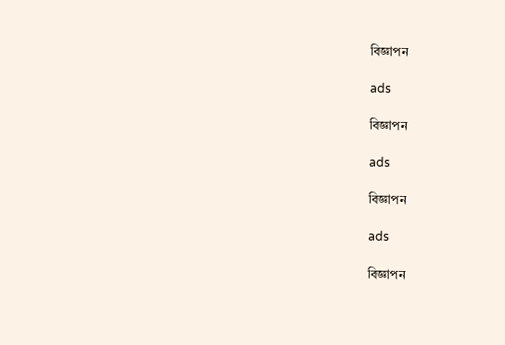বিজ্ঞাপন

ads

বিজ্ঞাপন

ads

বিজ্ঞাপন

ads

বিজ্ঞাপন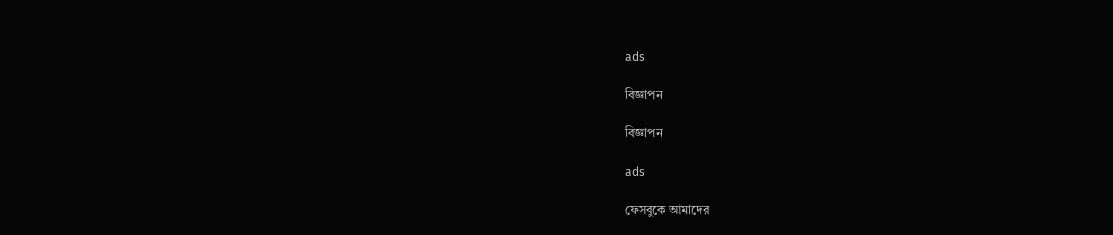ads

বিজ্ঞাপন

বিজ্ঞাপন

ads

ফেসবুকে আমাদের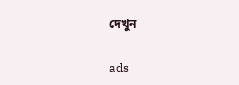দেখুন

ads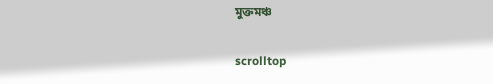মুক্তমঞ্চ

scrolltop